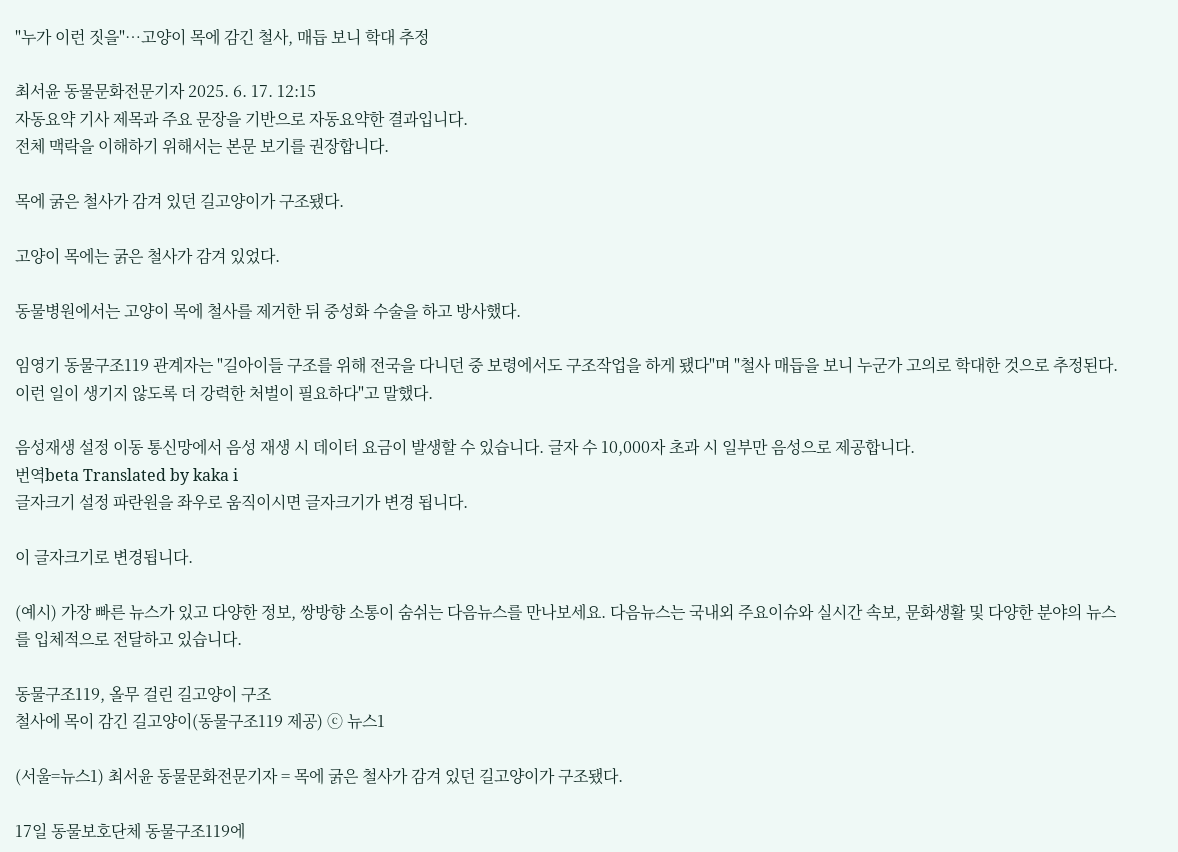"누가 이런 짓을"…고양이 목에 감긴 철사, 매듭 보니 학대 추정

최서윤 동물문화전문기자 2025. 6. 17. 12:15
자동요약 기사 제목과 주요 문장을 기반으로 자동요약한 결과입니다.
전체 맥락을 이해하기 위해서는 본문 보기를 권장합니다.

목에 굵은 철사가 감겨 있던 길고양이가 구조됐다.

고양이 목에는 굵은 철사가 감겨 있었다.

동물병원에서는 고양이 목에 철사를 제거한 뒤 중성화 수술을 하고 방사했다.

임영기 동물구조119 관계자는 "길아이들 구조를 위해 전국을 다니던 중 보령에서도 구조작업을 하게 됐다"며 "철사 매듭을 보니 누군가 고의로 학대한 것으로 추정된다. 이런 일이 생기지 않도록 더 강력한 처벌이 필요하다"고 말했다.

음성재생 설정 이동 통신망에서 음성 재생 시 데이터 요금이 발생할 수 있습니다. 글자 수 10,000자 초과 시 일부만 음성으로 제공합니다.
번역beta Translated by kaka i
글자크기 설정 파란원을 좌우로 움직이시면 글자크기가 변경 됩니다.

이 글자크기로 변경됩니다.

(예시) 가장 빠른 뉴스가 있고 다양한 정보, 쌍방향 소통이 숨쉬는 다음뉴스를 만나보세요. 다음뉴스는 국내외 주요이슈와 실시간 속보, 문화생활 및 다양한 분야의 뉴스를 입체적으로 전달하고 있습니다.

동물구조119, 올무 걸린 길고양이 구조
철사에 목이 감긴 길고양이(동물구조119 제공) ⓒ 뉴스1

(서울=뉴스1) 최서윤 동물문화전문기자 = 목에 굵은 철사가 감겨 있던 길고양이가 구조됐다.

17일 동물보호단체 동물구조119에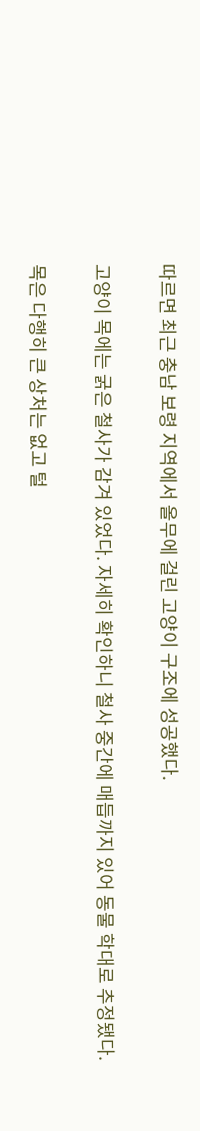따르면 최근 충남 보령 지역에서 올무에 걸린 고양이 구조에 성공했다.

고양이 목에는 굵은 철사가 감겨 있었다. 자세히 확인하니 철사 중간에 매듭까지 있어 동물 학대로 추정됐다.

목은 다행히 큰 상처는 없고 털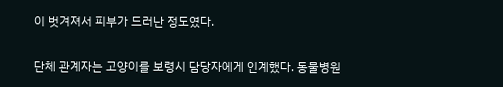이 벗겨져서 피부가 드러난 정도였다.

단체 관계자는 고양이를 보령시 담당자에게 인계했다. 동물병원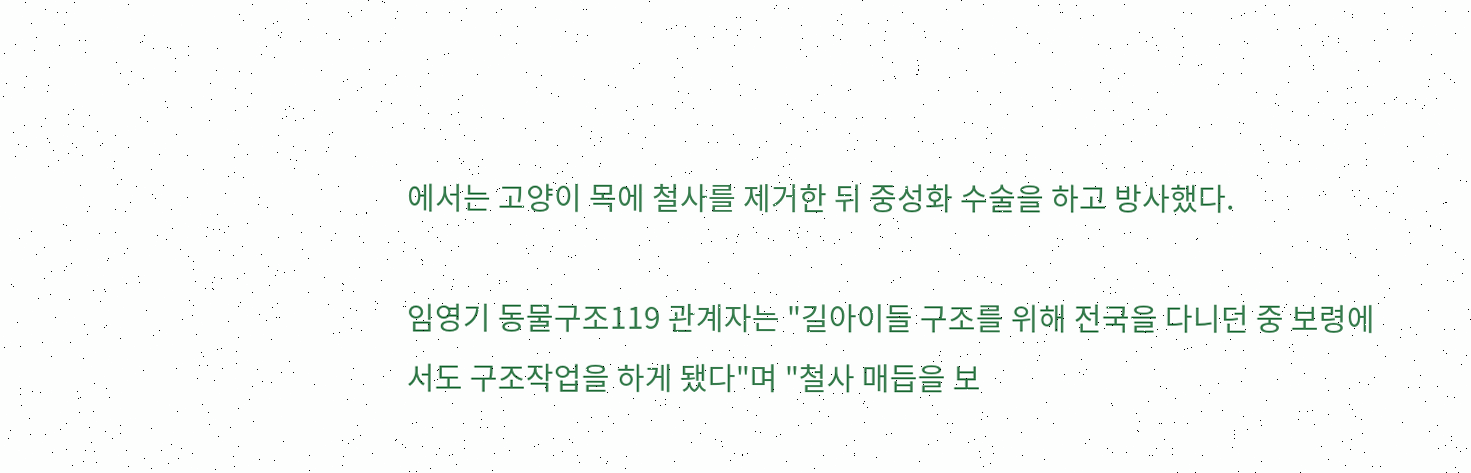에서는 고양이 목에 철사를 제거한 뒤 중성화 수술을 하고 방사했다.

임영기 동물구조119 관계자는 "길아이들 구조를 위해 전국을 다니던 중 보령에서도 구조작업을 하게 됐다"며 "철사 매듭을 보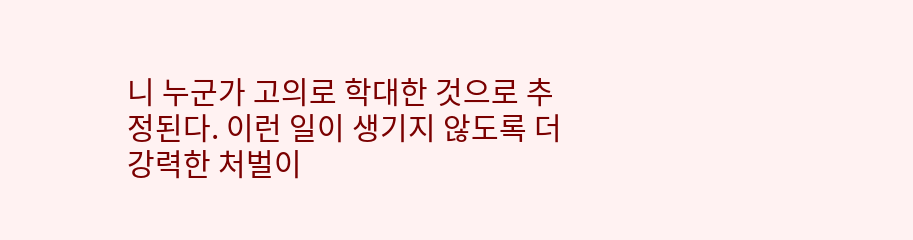니 누군가 고의로 학대한 것으로 추정된다. 이런 일이 생기지 않도록 더 강력한 처벌이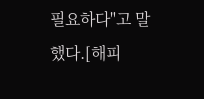필요하다"고 말했다.[해피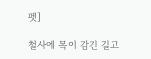펫]

철사에 목이 감긴 길고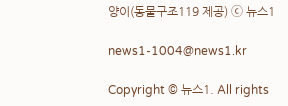양이(동물구조119 제공) ⓒ 뉴스1

news1-1004@news1.kr

Copyright © 뉴스1. All rights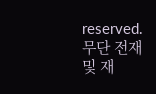reserved. 무단 전재 및 재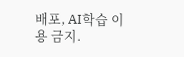배포, AI학습 이용 금지.